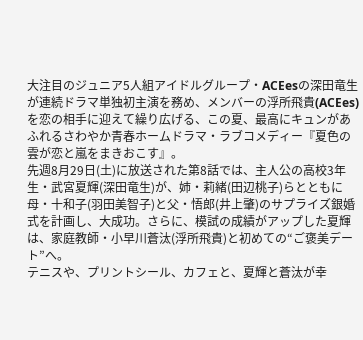大注目のジュニア5人組アイドルグループ・ACEesの深田竜生が連続ドラマ単独初主演を務め、メンバーの浮所飛貴(ACEes)を恋の相手に迎えて繰り広げる、この夏、最高にキュンがあふれるさわやか青春ホームドラマ・ラブコメディー『夏色の雲が恋と嵐をまきおこす』。
先週8月29日(土)に放送された第8話では、主人公の高校3年生・武宮夏輝(深田竜生)が、姉・莉緒(田辺桃子)らとともに母・十和子(羽田美智子)と父・悟郎(井上肇)のサプライズ銀婚式を計画し、大成功。さらに、模試の成績がアップした夏輝は、家庭教師・小早川蒼汰(浮所飛貴)と初めての“ご褒美デート”へ。
テニスや、プリントシール、カフェと、夏輝と蒼汰が幸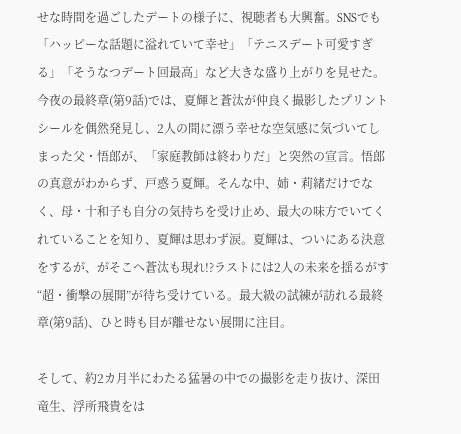せな時間を過ごしたデートの様子に、視聴者も大興奮。SNSでも「ハッピーな話題に溢れていて幸せ」「テニスデート可愛すぎる」「そうなつデート回最高」など大きな盛り上がりを見せた。
今夜の最終章(第9話)では、夏輝と蒼汰が仲良く撮影したプリントシールを偶然発見し、2人の間に漂う幸せな空気感に気づいてしまった父・悟郎が、「家庭教師は終わりだ」と突然の宣言。悟郎の真意がわからず、戸惑う夏輝。そんな中、姉・莉緒だけでなく、母・十和子も自分の気持ちを受け止め、最大の味方でいてくれていることを知り、夏輝は思わず涙。夏輝は、ついにある決意をするが、がそこへ蒼汰も現れ!?ラストには2人の未来を揺るがす“超・衝撃の展開”が待ち受けている。最大級の試練が訪れる最終章(第9話)、ひと時も目が離せない展開に注目。

そして、約2カ月半にわたる猛暑の中での撮影を走り抜け、深田竜生、浮所飛貴をは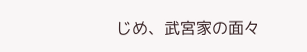じめ、武宮家の面々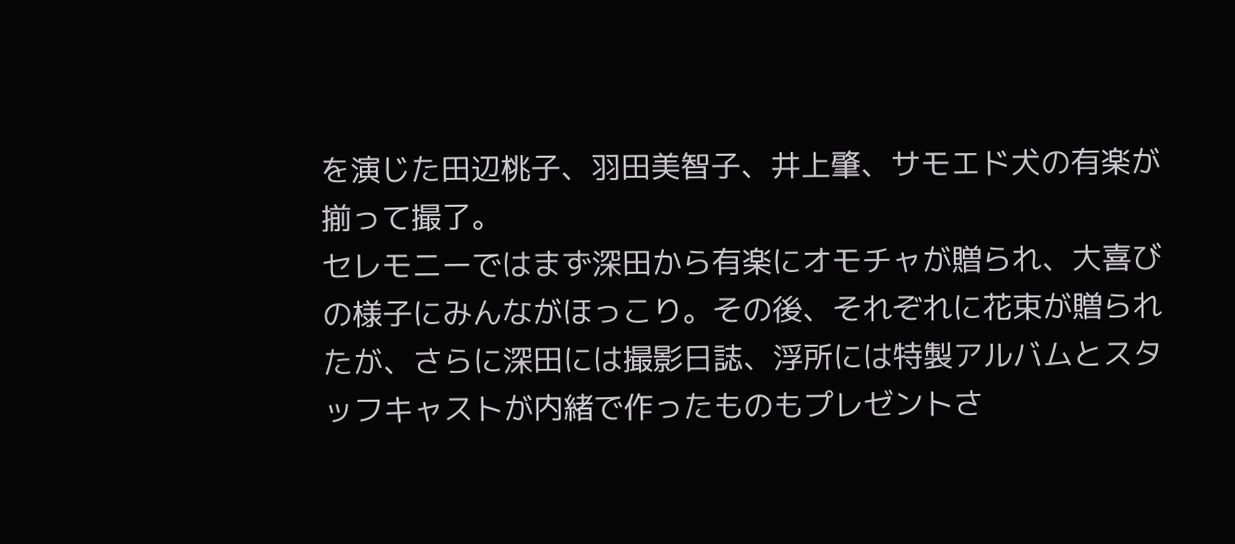を演じた田辺桃子、羽田美智子、井上肇、サモエド犬の有楽が揃って撮了。
セレモニーではまず深田から有楽にオモチャが贈られ、大喜びの様子にみんながほっこり。その後、それぞれに花束が贈られたが、さらに深田には撮影日誌、浮所には特製アルバムとスタッフキャストが内緒で作ったものもプレゼントさ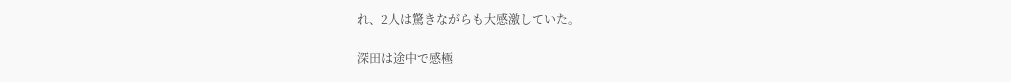れ、2人は驚きながらも大感激していた。

深田は途中で感極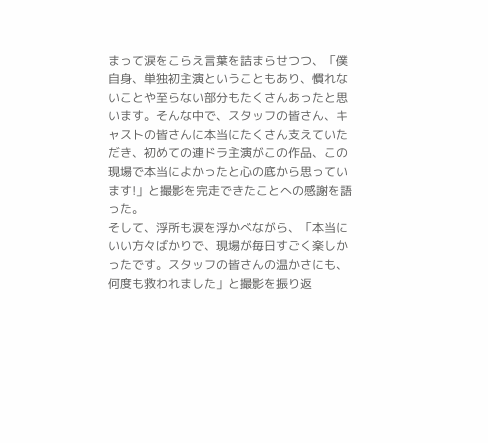まって涙をこらえ言葉を詰まらせつつ、「僕自身、単独初主演ということもあり、慣れないことや至らない部分もたくさんあったと思います。そんな中で、スタッフの皆さん、キャストの皆さんに本当にたくさん支えていただき、初めての連ドラ主演がこの作品、この現場で本当によかったと心の底から思っています!」と撮影を完走できたことへの感謝を語った。
そして、浮所も涙を浮かべながら、「本当にいい方々ばかりで、現場が毎日すごく楽しかったです。スタッフの皆さんの温かさにも、何度も救われました」と撮影を振り返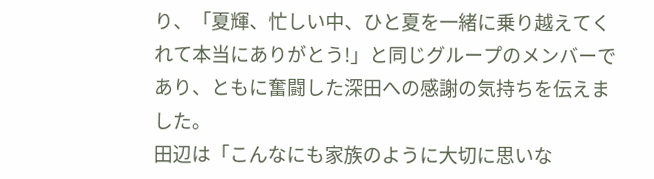り、「夏輝、忙しい中、ひと夏を一緒に乗り越えてくれて本当にありがとう!」と同じグループのメンバーであり、ともに奮闘した深田への感謝の気持ちを伝えました。
田辺は「こんなにも家族のように大切に思いな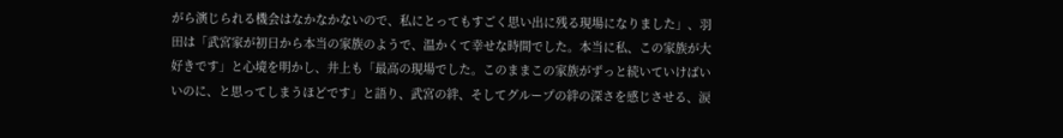がら演じられる機会はなかなかないので、私にとってもすごく思い出に残る現場になりました」、羽田は「武宮家が初日から本当の家族のようで、温かくて幸せな時間でした。本当に私、この家族が大好きです」と心境を明かし、井上も「最高の現場でした。このままこの家族がずっと続いていけばいいのに、と思ってしまうほどです」と語り、武宮の絆、そしてグループの絆の深さを感じさせる、涙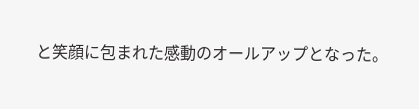と笑顔に包まれた感動のオールアップとなった。